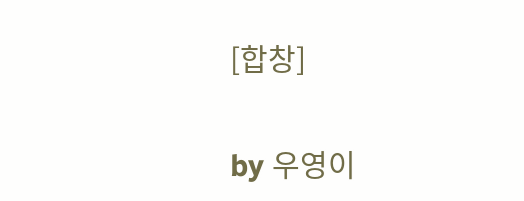[합창]

by 우영이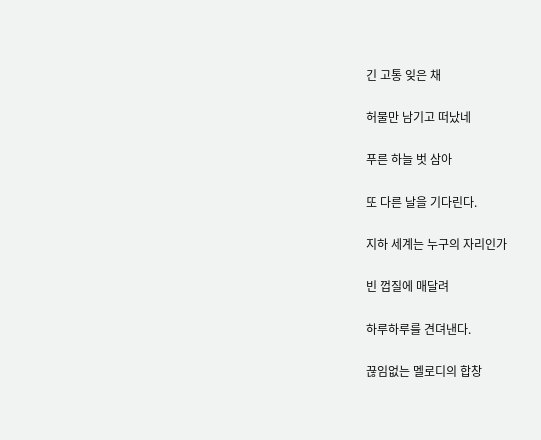긴 고통 잊은 채

허물만 남기고 떠났네

푸른 하늘 벗 삼아

또 다른 날을 기다린다.

지하 세계는 누구의 자리인가

빈 껍질에 매달려

하루하루를 견뎌낸다.

끊임없는 멜로디의 합창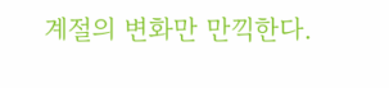계절의 변화만 만끽한다.